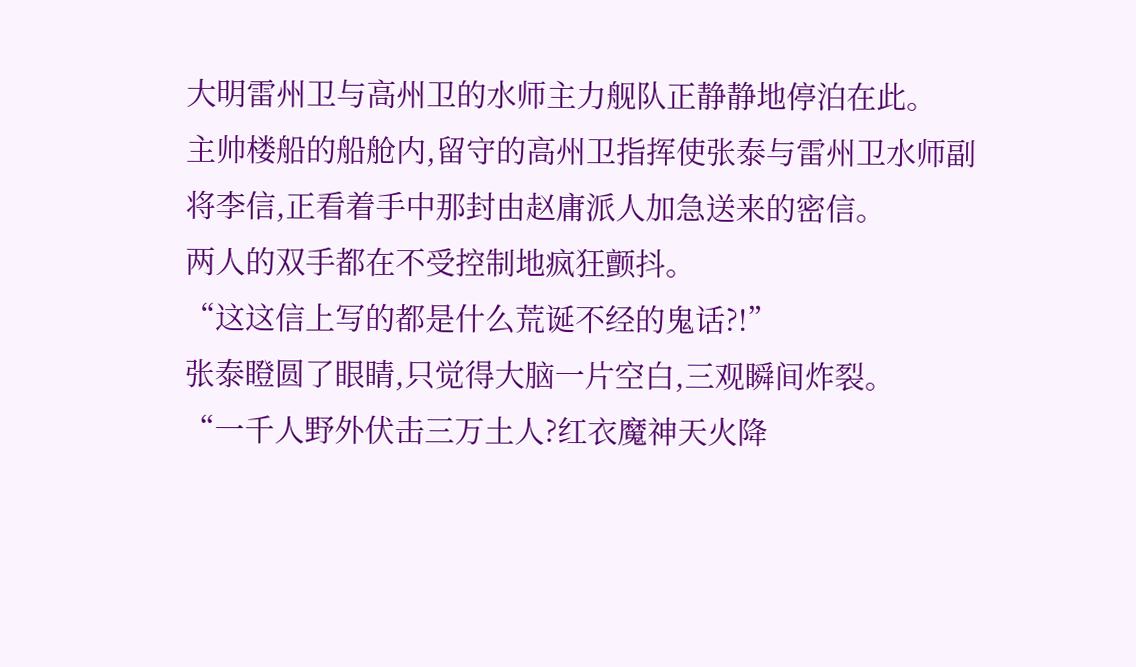大明雷州卫与高州卫的水师主力舰队正静静地停泊在此。
主帅楼船的船舱内,留守的高州卫指挥使张泰与雷州卫水师副将李信,正看着手中那封由赵庸派人加急送来的密信。
两人的双手都在不受控制地疯狂颤抖。
“这这信上写的都是什么荒诞不经的鬼话?!”
张泰瞪圆了眼睛,只觉得大脑一片空白,三观瞬间炸裂。
“一千人野外伏击三万土人?红衣魔神天火降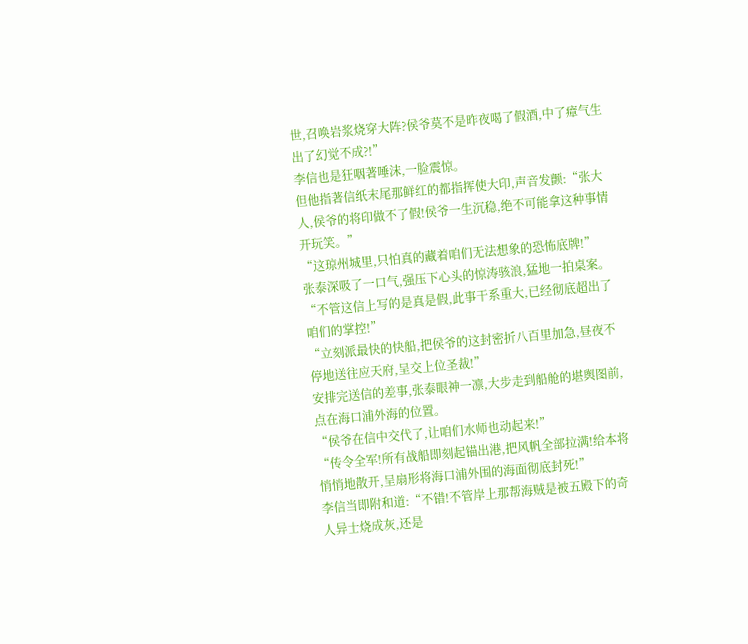世,召唤岩浆烧穿大阵?侯爷莫不是昨夜喝了假酒,中了瘴气生出了幻觉不成?!”
李信也是狂咽著唾沫,一脸震惊。
但他指著信纸末尾那鲜红的都指挥使大印,声音发颤:“张大人,侯爷的将印做不了假!侯爷一生沉稳,绝不可能拿这种事情开玩笑。”
“这琼州城里,只怕真的藏着咱们无法想象的恐怖底牌!”
张泰深吸了一口气,强压下心头的惊涛骇浪,猛地一拍桌案。
“不管这信上写的是真是假,此事干系重大,已经彻底超出了咱们的掌控!”
“立刻派最快的快船,把侯爷的这封密折八百里加急,昼夜不停地送往应天府,呈交上位圣裁!”
安排完送信的差事,张泰眼神一凛,大步走到船舱的堪舆图前,点在海口浦外海的位置。
“侯爷在信中交代了,让咱们水师也动起来!”
“传令全军!所有战船即刻起锚出港,把风帆全部拉满!给本将悄悄地散开,呈扇形将海口浦外围的海面彻底封死!”
李信当即附和道:“不错!不管岸上那帮海贼是被五殿下的奇人异士烧成灰,还是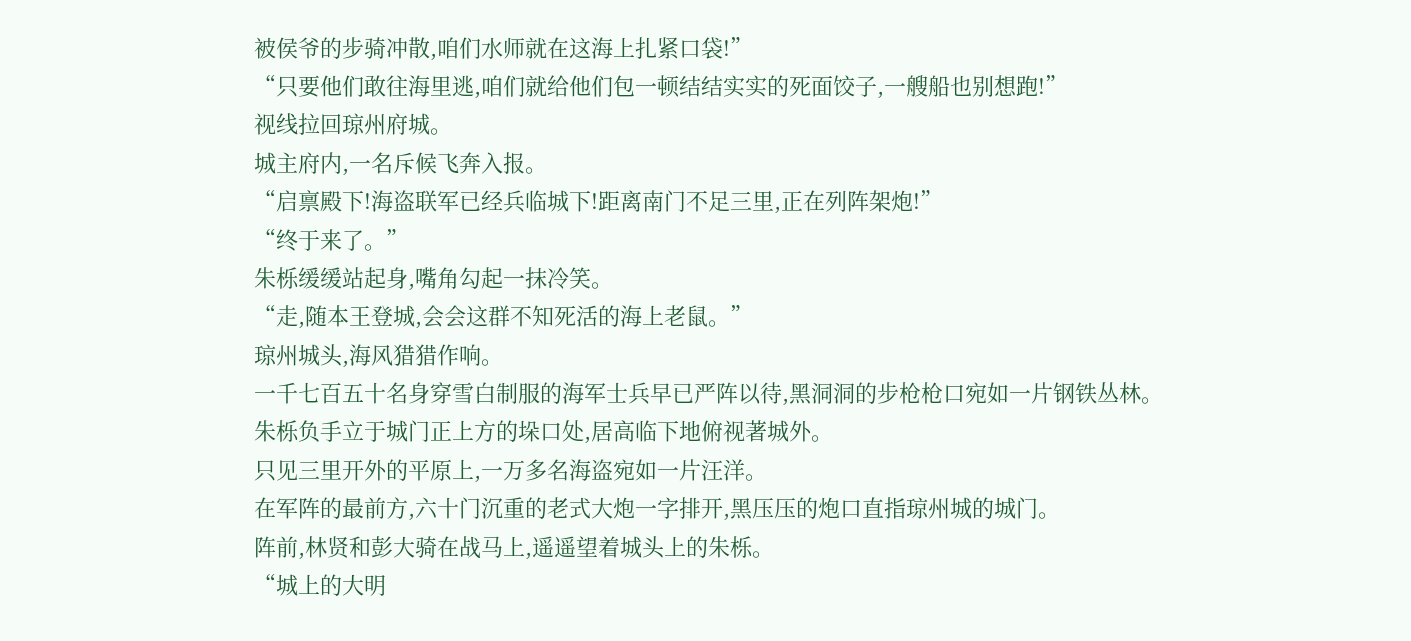被侯爷的步骑冲散,咱们水师就在这海上扎紧口袋!”
“只要他们敢往海里逃,咱们就给他们包一顿结结实实的死面饺子,一艘船也别想跑!”
视线拉回琼州府城。
城主府内,一名斥候飞奔入报。
“启禀殿下!海盗联军已经兵临城下!距离南门不足三里,正在列阵架炮!”
“终于来了。”
朱栎缓缓站起身,嘴角勾起一抹冷笑。
“走,随本王登城,会会这群不知死活的海上老鼠。”
琼州城头,海风猎猎作响。
一千七百五十名身穿雪白制服的海军士兵早已严阵以待,黑洞洞的步枪枪口宛如一片钢铁丛林。
朱栎负手立于城门正上方的垛口处,居高临下地俯视著城外。
只见三里开外的平原上,一万多名海盗宛如一片汪洋。
在军阵的最前方,六十门沉重的老式大炮一字排开,黑压压的炮口直指琼州城的城门。
阵前,林贤和彭大骑在战马上,遥遥望着城头上的朱栎。
“城上的大明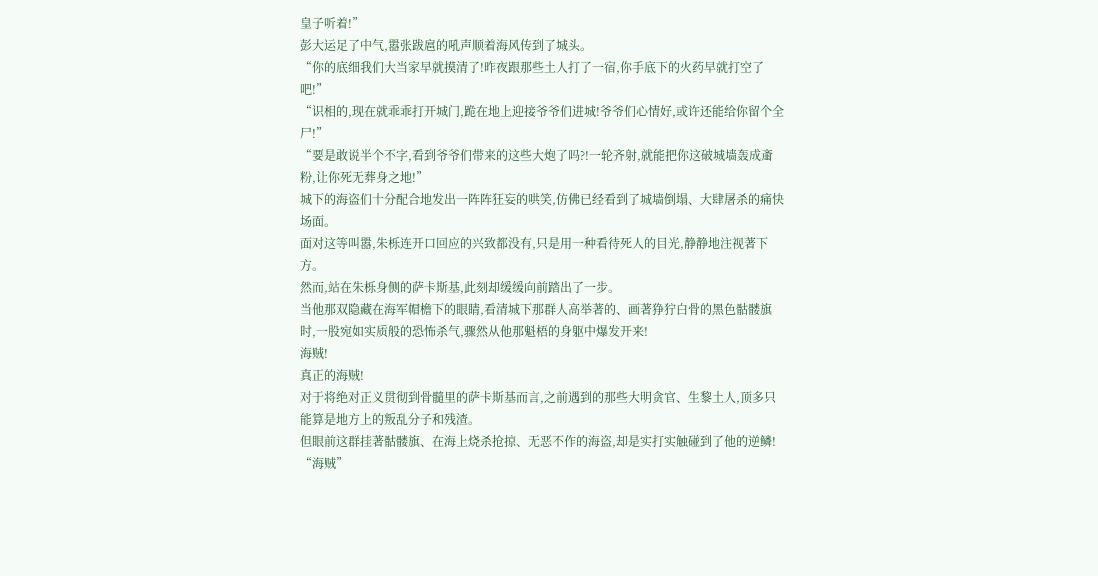皇子听着!”
彭大运足了中气,嚣张跋扈的吼声顺着海风传到了城头。
“你的底细我们大当家早就摸清了!昨夜跟那些土人打了一宿,你手底下的火药早就打空了吧!”
“识相的,现在就乖乖打开城门,跪在地上迎接爷爷们进城!爷爷们心情好,或许还能给你留个全尸!”
“要是敢说半个不字,看到爷爷们带来的这些大炮了吗?!一轮齐射,就能把你这破城墙轰成齑粉,让你死无葬身之地!”
城下的海盗们十分配合地发出一阵阵狂妄的哄笑,仿佛已经看到了城墙倒塌、大肆屠杀的痛快场面。
面对这等叫嚣,朱栎连开口回应的兴致都没有,只是用一种看待死人的目光,静静地注视著下方。
然而,站在朱栎身侧的萨卡斯基,此刻却缓缓向前踏出了一步。
当他那双隐藏在海军帽檐下的眼睛,看清城下那群人高举著的、画著狰狞白骨的黑色骷髅旗时,一股宛如实质般的恐怖杀气,骤然从他那魁梧的身躯中爆发开来!
海贼!
真正的海贼!
对于将绝对正义贯彻到骨髓里的萨卡斯基而言,之前遇到的那些大明贪官、生黎土人,顶多只能算是地方上的叛乱分子和残渣。
但眼前这群挂著骷髅旗、在海上烧杀抢掠、无恶不作的海盗,却是实打实触碰到了他的逆鳞!
“海贼”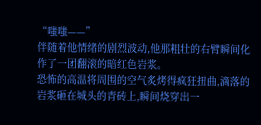“嗤嗤——”
伴随着他情绪的剧烈波动,他那粗壮的右臂瞬间化作了一团翻滚的暗红色岩浆。
恐怖的高温将周围的空气炙烤得疯狂扭曲,滴落的岩浆砸在城头的青砖上,瞬间烧穿出一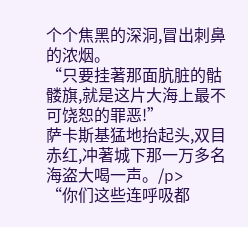个个焦黑的深洞,冒出刺鼻的浓烟。
“只要挂著那面肮脏的骷髅旗,就是这片大海上最不可饶恕的罪恶!”
萨卡斯基猛地抬起头,双目赤红,冲著城下那一万多名海盗大喝一声。/p>
“你们这些连呼吸都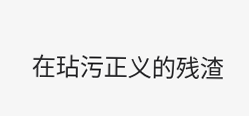在玷污正义的残渣